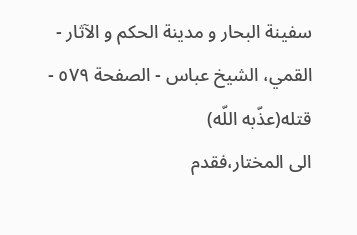سفینة البحار و مدینة الحکم و الآثار - القمي، الشيخ عباس - الصفحة ٥٧٩ - قتله(عذّبه اللّه)
الى المختار،فقدم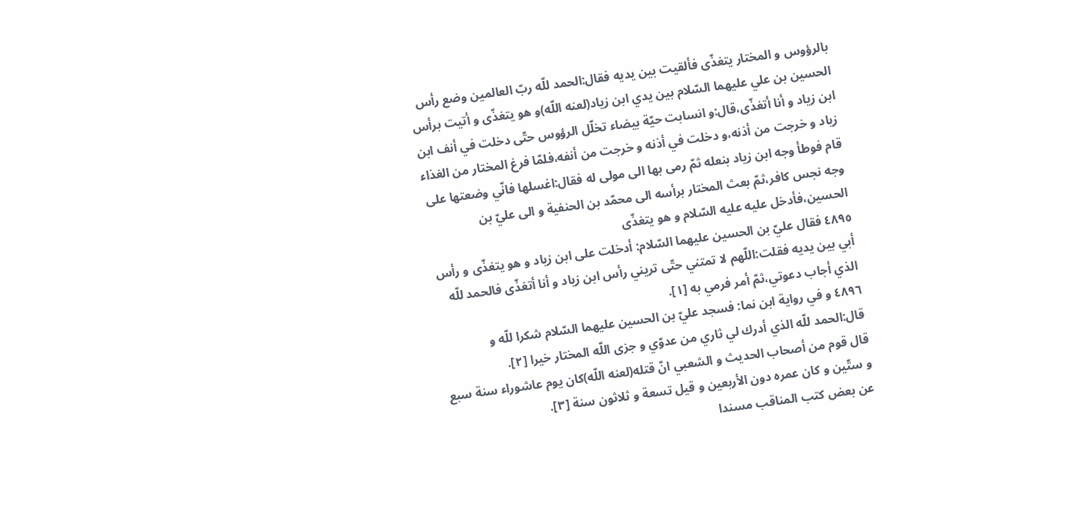بالرؤوس و المختار يتغذّى فألقيت بين يديه فقال:الحمد للّه ربّ العالمين وضع رأس الحسين بن علي عليهما السّلام بين يدي ابن زياد(لعنه اللّه)و هو يتغذّى و أتيت برأس ابن زياد و أنا أتغذّى،قال:و انسابت حيّة بيضاء تخلّل الرؤوس حتّى دخلت في أنف ابن زياد و خرجت من أذنه،و دخلت في أذنه و خرجت من أنفه،فلمّا فرغ المختار من الغذاء قام فوطأ وجه ابن زياد بنعله ثمّ رمى بها الى مولى له فقال:اغسلها فانّي وضعتها على وجه نجس كافر،ثمّ بعث المختار برأسه الى محمّد بن الحنفية و الى عليّ بن الحسين،فأدخل عليه عليه السّلام و هو يتغذّى
٤٨٩٥ فقال عليّ بن الحسين عليهما السّلام: أدخلت على ابن زياد و هو يتغذّى و رأس أبي بين يديه فقلت:اللّهم لا تمتني حتّى تريني رأس ابن زياد و أنا أتغذّى فالحمد للّه الذي أجاب دعوتي،ثمّ أمر فرمي به [١].
٤٨٩٦ و في رواية ابن نما: فسجد عليّ بن الحسين عليهما السّلام شكرا للّه و قال:الحمد للّه الذي أدرك لي ثاري من عدوّي و جزى اللّه المختار خيرا [٢].
قال قوم من أصحاب الحديث و الشعبي انّ قتله(لعنه اللّه)كان يوم عاشوراء سنة سبع و ستّين و كان عمره دون الأربعين و قيل تسعة و ثلاثون سنة [٣].
عن بعض كتب المناقب مسندا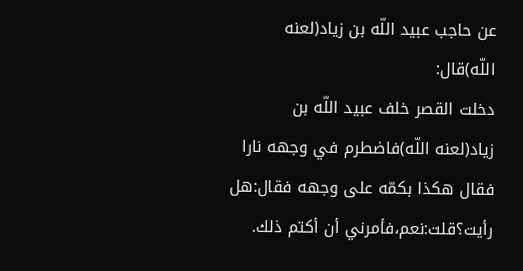عن حاجب عبيد اللّه بن زياد(لعنه اللّه)قال:
دخلت القصر خلف عبيد اللّه بن زياد(لعنه اللّه)فاضطرم في وجهه نارا فقال هكذا بكمّه على وجهه فقال:هل رأيت؟قلت:نعم،فأمرني أن أكتم ذلك.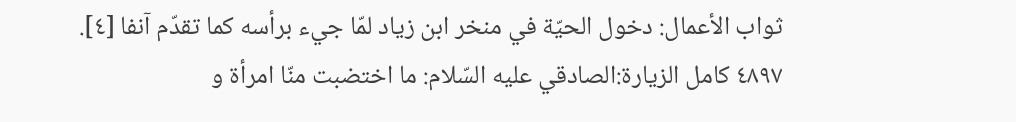ثواب الأعمال: دخول الحيّة في منخر ابن زياد لمّا جيء برأسه كما تقدّم آنفا [٤].
٤٨٩٧ كامل الزيارة:الصادقي عليه السّلام: ما اختضبت منّا امرأة و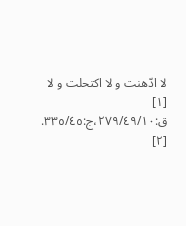لا ادّهنت و لا اكتحلت و لا
[١] ق:٢٧٩/٤٩/١٠،ج:٣٣٥/٤٥.
[٢]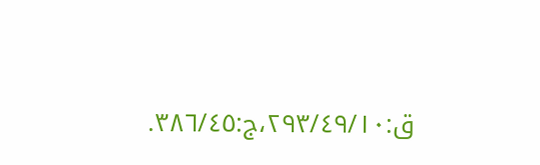ق:٢٩٣/٤٩/١٠،ج:٣٨٦/٤٥.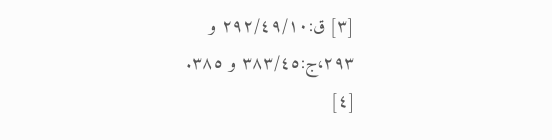[٣] ق:٢٩٢/٤٩/١٠ و ٢٩٣،ج:٣٨٣/٤٥ و ٣٨٥.
[٤]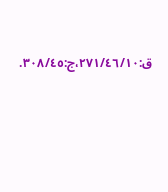ق:٢٧١/٤٦/١٠،ج:٣٠٨/٤٥.